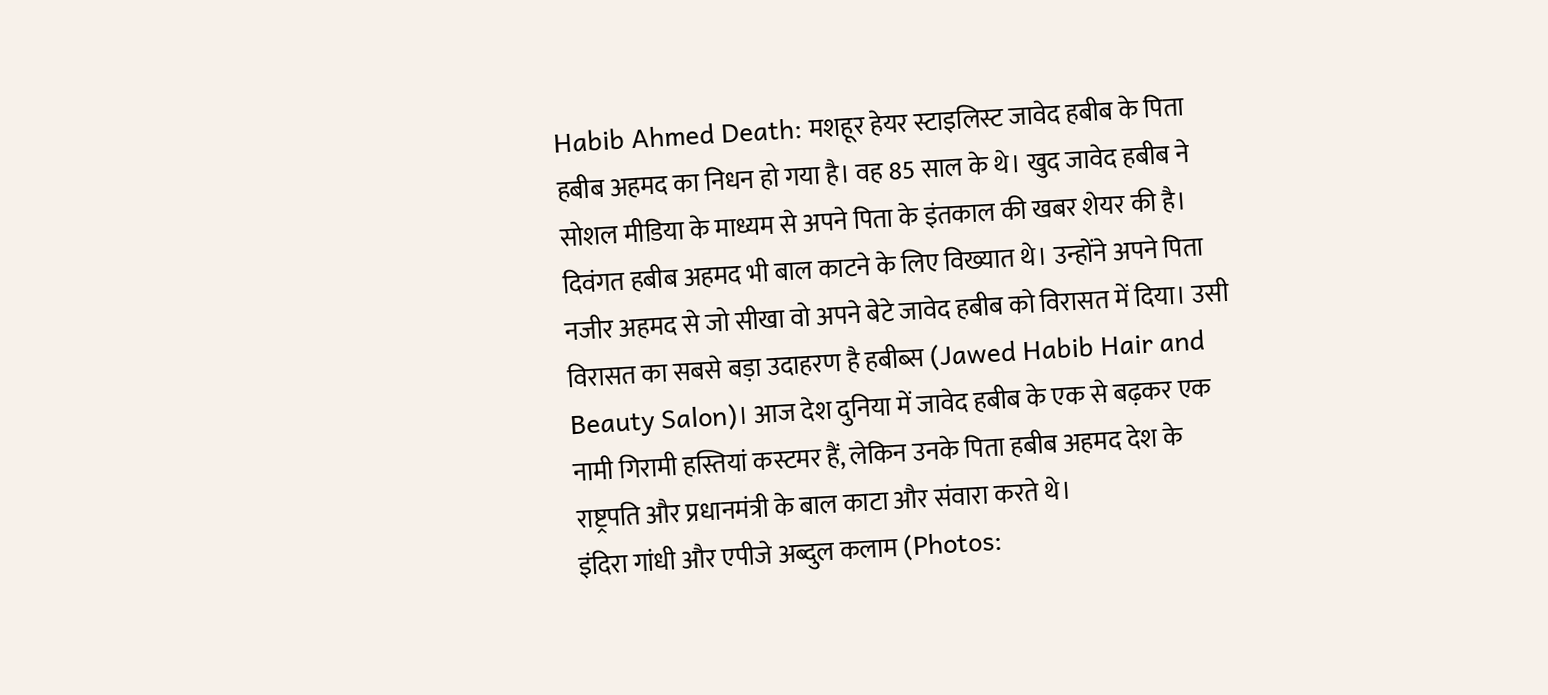Habib Ahmed Death: मशहूर हेयर स्टाइलिस्ट जावेद हबीब के पिता हबीब अहमद का निधन हो गया है। वह 85 साल के थे। खुद जावेद हबीब ने सोशल मीडिया के माध्यम से अपने पिता के इंतकाल की खबर शेयर की है। दिवंगत हबीब अहमद भी बाल काटने के लिए विख्यात थे। उन्होंने अपने पिता नजीर अहमद से जो सीखा वो अपने बेटे जावेद हबीब को विरासत में दिया। उसी विरासत का सबसे बड़ा उदाहरण है हबीब्स (Jawed Habib Hair and Beauty Salon)। आज देश दुनिया में जावेद हबीब के एक से बढ़कर एक नामी गिरामी हस्तियां कस्टमर हैं, लेकिन उनके पिता हबीब अहमद देश के राष्ट्रपति और प्रधानमंत्री के बाल काटा और संवारा करते थे।
इंदिरा गांधी और एपीजे अब्दुल कलाम (Photos: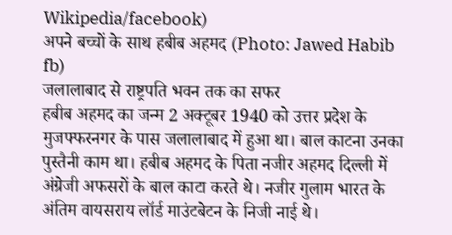Wikipedia/facebook)
अपने बच्चों के साथ हबीब अहमद (Photo: Jawed Habib fb)
जलालाबाद से राष्ट्रपति भवन तक का सफर
हबीब अहमद का जन्म 2 अक्टूबर 1940 को उत्तर प्रदेश के मुजफ्फरनगर के पास जलालाबाद में हुआ था। बाल काटना उनका पुस्तैनी काम था। हबीब अहमद के पिता नजीर अहमद दिल्ली में अंग्रेजी अफसरों के बाल काटा करते थे। नजीर गुलाम भारत के अंतिम वायसराय लॉर्ड माउंटबेटन के निजी नाई थे।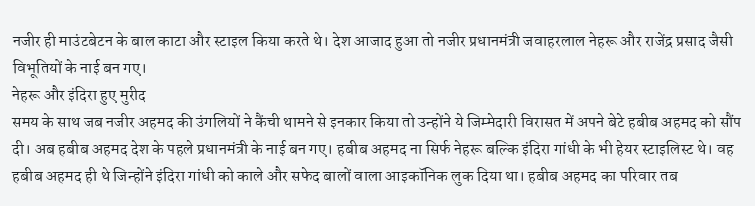नजीर ही माउंटबेटन के बाल काटा और स्टाइल किया करते थे। देश आजाद हुआ तो नजीर प्रधानमंत्री जवाहरलाल नेहरू और राजेंद्र प्रसाद जैसी विभूतियों के नाई बन गए।
नेहरू और इंदिरा हुए मुरीद
समय के साथ जब नजीर अहमद की उंगलियों ने कैंची थामने से इनकार किया तो उन्होंने ये जिम्मेदारी विरासत में अपने बेटे हबीब अहमद को सौंप दी। अब हबीब अहमद देश के पहले प्रधानमंत्री के नाई बन गए। हबीब अहमद ना सिर्फ नेहरू बल्कि इंदिरा गांधी के भी हेयर स्टाइलिस्ट थे। वह हबीब अहमद ही थे जिन्होंने इंदिरा गांधी को काले और सफेद बालों वाला आइकॉनिक लुक दिया था। हबीब अहमद का परिवार तब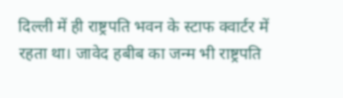दिल्ली में ही राष्ट्रपति भवन के स्टाफ क्वार्टर में रहता था। जावेद हबीब का जन्म भी राष्ट्रपति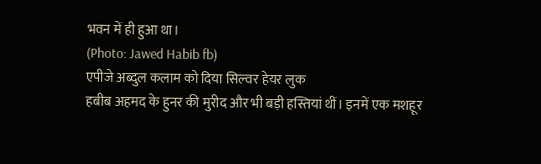भवन में ही हुआ था।
(Photo: Jawed Habib fb)
एपीजे अब्दुल कलाम को दिया सिल्वर हेयर लुक
हबीब अहमद के हुनर की मुरीद और भी बड़ी हस्तियां थीं। इनमें एक मशहूर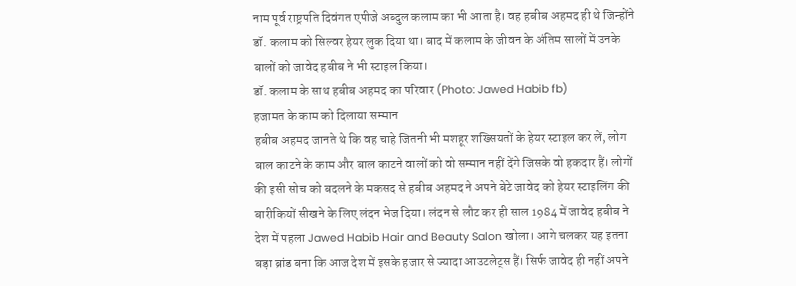नाम पूर्व राष्ट्रपति दिवंगत एपीजे अब्दुल कलाम का भी आता है। वह हबीब अहमद ही थे जिन्होंने डॉ. कलाम को सिल्वर हेयर लुक दिया था। बाद में कलाम के जीवन के अंतिम सालों में उनके बालों को जावेद हबीब ने भी स्टाइल किया।
डॉ. कलाम के साथ हबीब अहमद का परिवार (Photo: Jawed Habib fb)
हजामत के काम को दिलाया सम्मान
हबीब अहमद जानते थे कि वह चाहे जितनी भी मशहूर शख्सियतों के हेयर स्टाइल कर लें, लोग बाल काटने के काम और बाल काटने वालों को वो सम्मान नहीं देंगे जिसके वो हकदार हैं। लोगों की इसी सोच को बदलने के मकसद से हबीब अहमद ने अपने बेटे जावेद को हेयर स्टाइलिंग की बारीकियों सीखने के लिए लंदन भेज दिया। लंदन से लौट कर ही साल 1984 में जावेद हबीब ने देश में पहला Jawed Habib Hair and Beauty Salon खोला। आगे चलकर यह इतना बड़ा ब्रांड बना कि आज देश में इसके हजार से ज्यादा आउटलेट्स हैं। सिर्फ जावेद ही नहीं अपने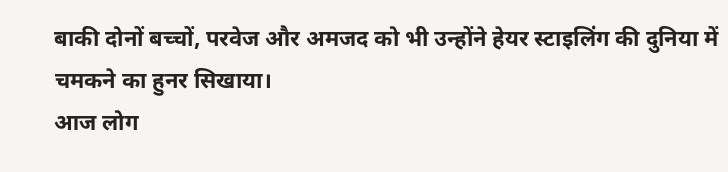बाकी दोनों बच्चों, परवेज और अमजद को भी उन्होंने हेयर स्टाइलिंग की दुनिया में चमकने का हुनर सिखाया।
आज लोग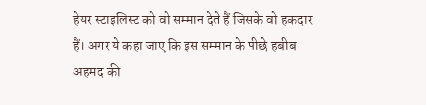हेयर स्टाइलिस्ट को वो सम्मान देते हैं जिसके वो हकदार हैं। अगर ये कहा जाए कि इस सम्मान के पीछे हबीब अहमद की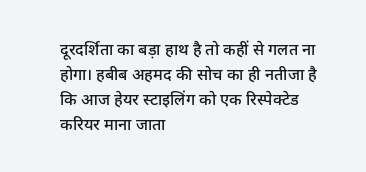दूरदर्शिता का बड़ा हाथ है तो कहीं से गलत ना होगा। हबीब अहमद की सोच का ही नतीजा है कि आज हेयर स्टाइलिंग को एक रिस्पेक्टेड करियर माना जाता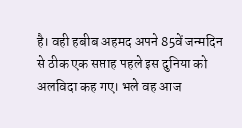है। वही हबीब अहमद अपने 85वें जन्मदिन से ठीक एक सप्ताह पहले इस दुनिया को अलविदा कह गए। भले वह आज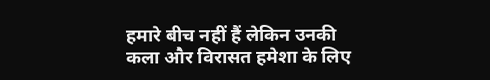हमारे बीच नहीं हैं लेकिन उनकी कला और विरासत हमेशा के लिए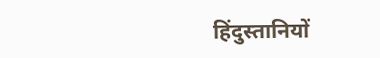हिंदुस्तानियों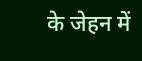के जेहन में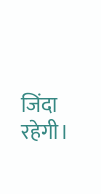जिंदा रहेगी।